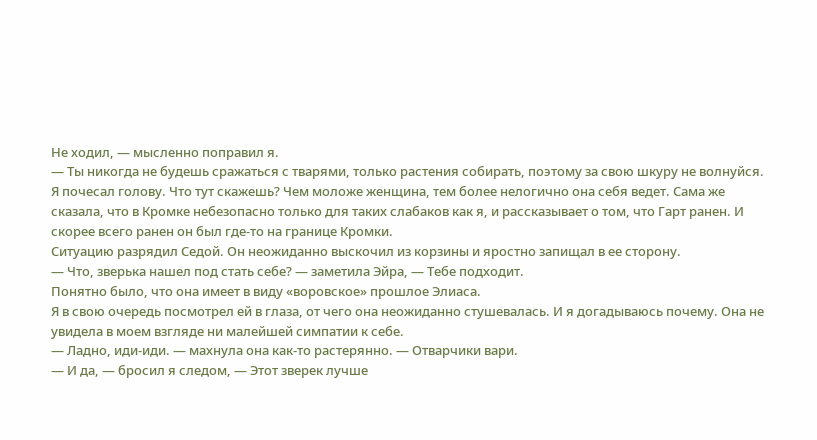Не ходил, — мысленно поправил я.
— Ты никогда не будешь сражаться с тварями, только растения собирать, поэтому за свою шкуру не волнуйся.
Я почесал голову. Что тут скажешь? Чем моложе женщина, тем более нелогично она себя ведет. Сама же сказала, что в Кромке небезопасно только для таких слабаков как я, и рассказывает о том, что Гарт ранен. И скорее всего ранен он был где-то на границе Кромки.
Ситуацию разрядил Седой. Он неожиданно выскочил из корзины и яростно запищал в ее сторону.
— Что, зверька нашел под стать себе? — заметила Эйра, — Тебе подходит.
Понятно было, что она имеет в виду «воровское» прошлое Элиаса.
Я в свою очередь посмотрел ей в глаза, от чего она неожиданно стушевалась. И я догадываюсь почему. Она не увидела в моем взгляде ни малейшей симпатии к себе.
— Ладно, иди-иди. — махнула она как-то растерянно. — Отварчики вари.
— И да, — бросил я следом, — Этот зверек лучше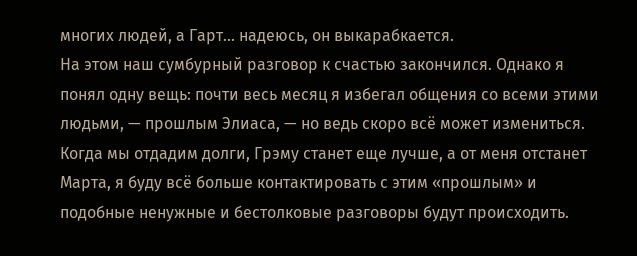многих людей, а Гарт… надеюсь, он выкарабкается.
На этом наш сумбурный разговор к счастью закончился. Однако я понял одну вещь: почти весь месяц я избегал общения со всеми этими людьми, — прошлым Элиаса, — но ведь скоро всё может измениться. Когда мы отдадим долги, Грэму станет еще лучше, а от меня отстанет Марта, я буду всё больше контактировать с этим «прошлым» и подобные ненужные и бестолковые разговоры будут происходить.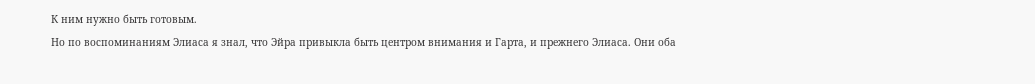К ним нужно быть готовым.
Но по воспоминаниям Элиаса я знал, что Эйра привыкла быть центром внимания и Гарта, и прежнего Элиаса. Они оба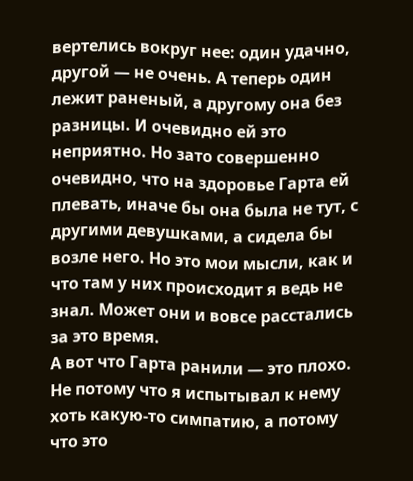вертелись вокруг нее: один удачно, другой — не очень. А теперь один лежит раненый, а другому она без разницы. И очевидно ей это неприятно. Но зато совершенно очевидно, что на здоровье Гарта ей плевать, иначе бы она была не тут, с другими девушками, а сидела бы возле него. Но это мои мысли, как и что там у них происходит я ведь не знал. Может они и вовсе расстались за это время.
А вот что Гарта ранили — это плохо. Не потому что я испытывал к нему хоть какую-то симпатию, а потому что это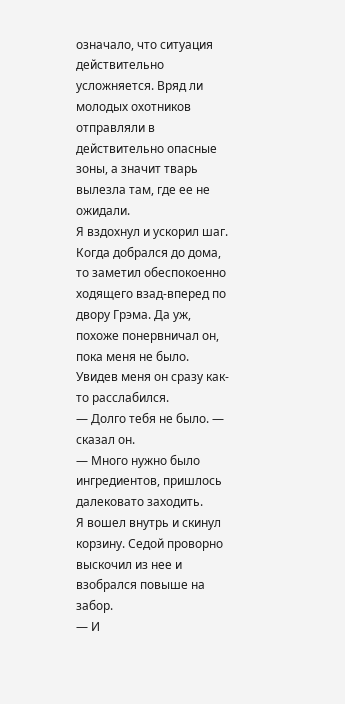означало, что ситуация действительно усложняется. Вряд ли молодых охотников отправляли в действительно опасные зоны, а значит тварь вылезла там, где ее не ожидали.
Я вздохнул и ускорил шаг.
Когда добрался до дома, то заметил обеспокоенно ходящего взад-вперед по двору Грэма. Да уж, похоже понервничал он, пока меня не было.
Увидев меня он сразу как-то расслабился.
— Долго тебя не было. — сказал он.
— Много нужно было ингредиентов, пришлось далековато заходить.
Я вошел внутрь и скинул корзину. Седой проворно выскочил из нее и взобрался повыше на забор.
— И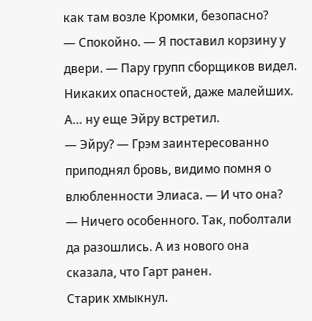как там возле Кромки, безопасно?
— Спокойно. — Я поставил корзину у двери. — Пару групп сборщиков видел. Никаких опасностей, даже малейших. А… ну еще Эйру встретил.
— Эйру? — Грэм заинтересованно приподнял бровь, видимо помня о влюбленности Элиаса. — И что она?
— Ничего особенного. Так, поболтали да разошлись. А из нового она сказала, что Гарт ранен.
Старик хмыкнул.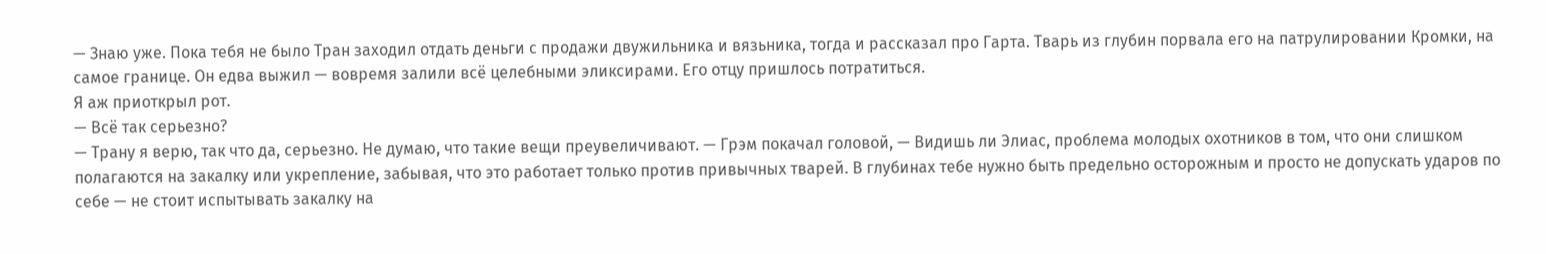— Знаю уже. Пока тебя не было Тран заходил отдать деньги с продажи двужильника и вязьника, тогда и рассказал про Гарта. Тварь из глубин порвала его на патрулировании Кромки, на самое границе. Он едва выжил — вовремя залили всё целебными эликсирами. Его отцу пришлось потратиться.
Я аж приоткрыл рот.
— Всё так серьезно?
— Трану я верю, так что да, серьезно. Не думаю, что такие вещи преувеличивают. — Грэм покачал головой, — Видишь ли Элиас, проблема молодых охотников в том, что они слишком полагаются на закалку или укрепление, забывая, что это работает только против привычных тварей. В глубинах тебе нужно быть предельно осторожным и просто не допускать ударов по себе — не стоит испытывать закалку на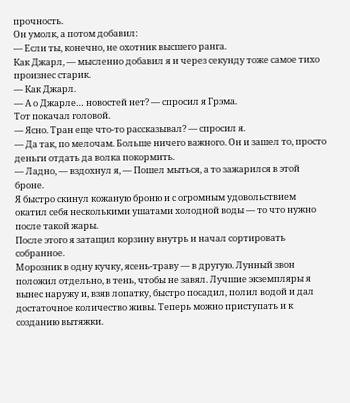прочность.
Он умолк, а потом добавил:
— Если ты, конечно, не охотник высшего ранга.
Как Джарл, — мысленно добавил я и через секунду тоже самое тихо произнес старик.
— Как Джарл.
— А о Джарле… новостей нет? — спросил я Грэма.
Тот покачал головой.
— Ясно. Тран еще что-то рассказывал? — спросил я.
— Да так, по мелочам. Больше ничего важного. Он и зашел то, просто деньги отдать да волка покормить.
— Ладно, — вздохнул я, — Пошел мыться, а то зажарился в этой броне.
Я быстро скинул кожаную броню и с огромным удовольствием окатил себя несколькими ушатами холодной воды — то что нужно после такой жары.
После этого я затащил корзину внутрь и начал сортировать собранное.
Морозник в одну кучку, ясень-траву — в другую. Лунный звон положил отдельно, в тень, чтобы не завял. Лучшие экземпляры я вынес наружу и, взяв лопатку, быстро посадил, полил водой и дал достаточное количество живы. Теперь можно приступать и к созданию вытяжки.